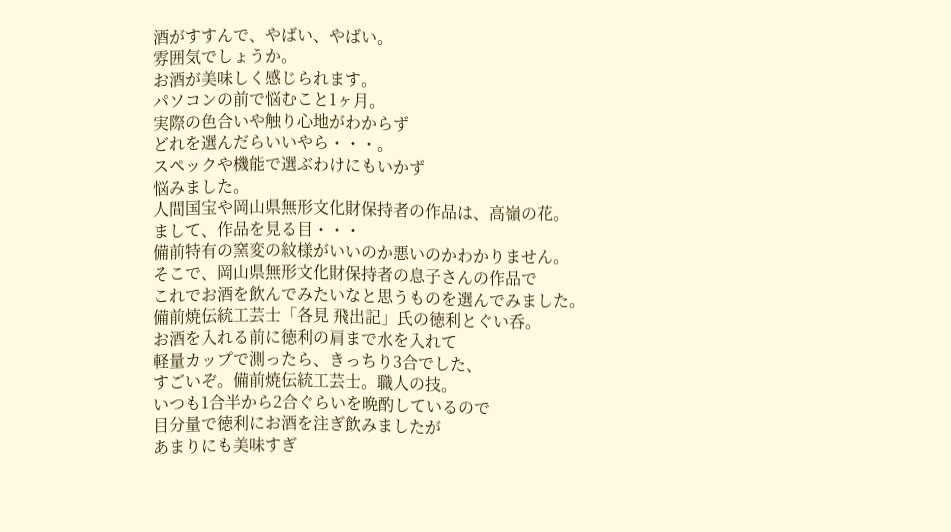酒がすすんで、やばい、やばい。
雰囲気でしょうか。
お酒が美味しく感じられます。
パソコンの前で悩むこと1ヶ月。
実際の色合いや触り心地がわからず
どれを選んだらいいやら・・・。
スペックや機能で選ぶわけにもいかず
悩みました。
人間国宝や岡山県無形文化財保持者の作品は、高嶺の花。
まして、作品を見る目・・・
備前特有の窯変の紋様がいいのか悪いのかわかりません。
そこで、岡山県無形文化財保持者の息子さんの作品で
これでお酒を飲んでみたいなと思うものを選んでみました。
備前焼伝統工芸士「各見 飛出記」氏の徳利とぐい呑。
お酒を入れる前に徳利の肩まで水を入れて
軽量カップで測ったら、きっちり3合でした、
すごいぞ。備前焼伝統工芸士。職人の技。
いつも1合半から2合ぐらいを晩酌しているので
目分量で徳利にお酒を注ぎ飲みましたが
あまりにも美味すぎ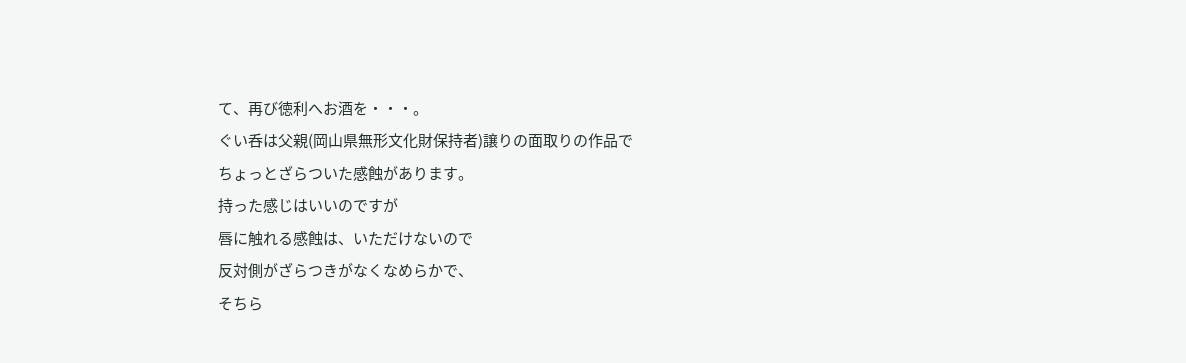て、再び徳利へお酒を・・・。
ぐい呑は父親(岡山県無形文化財保持者)譲りの面取りの作品で
ちょっとざらついた感蝕があります。
持った感じはいいのですが
唇に触れる感蝕は、いただけないので
反対側がざらつきがなくなめらかで、
そちら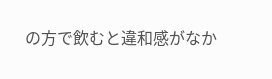の方で飲むと違和感がなか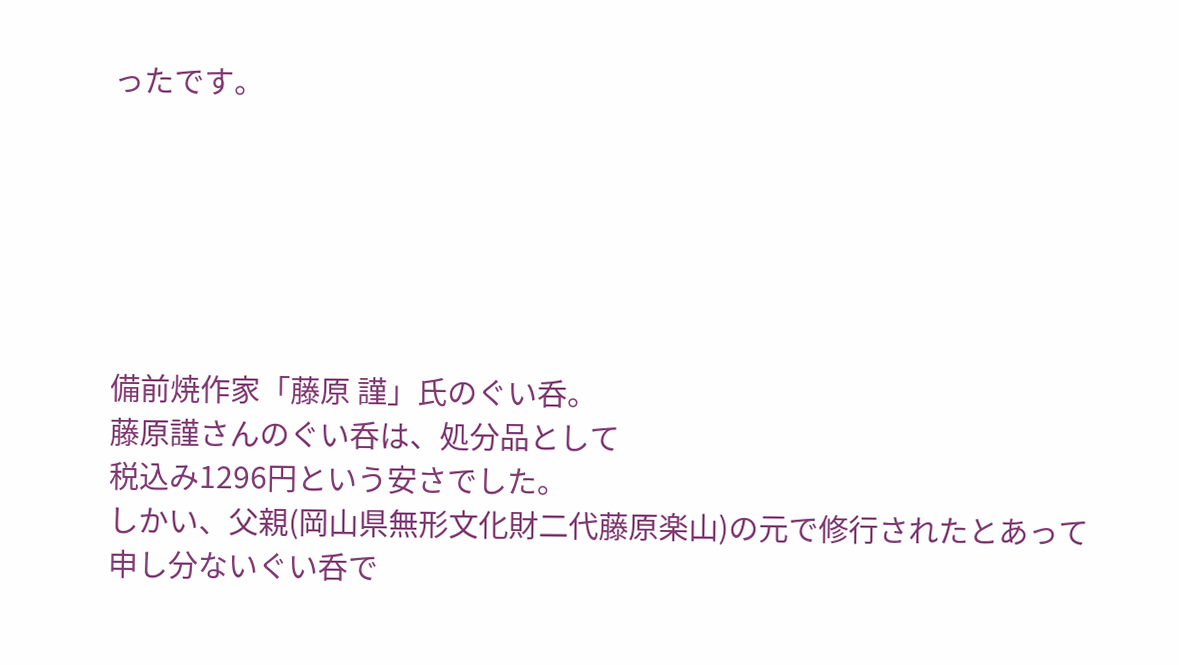ったです。






備前焼作家「藤原 謹」氏のぐい呑。
藤原謹さんのぐい呑は、処分品として
税込み1296円という安さでした。
しかい、父親(岡山県無形文化財二代藤原楽山)の元で修行されたとあって
申し分ないぐい呑で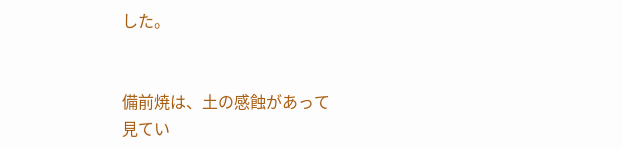した。


備前焼は、土の感蝕があって
見てい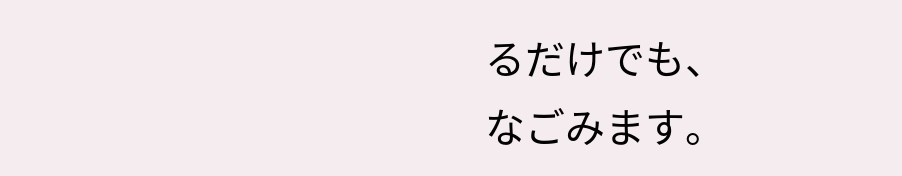るだけでも、
なごみます。